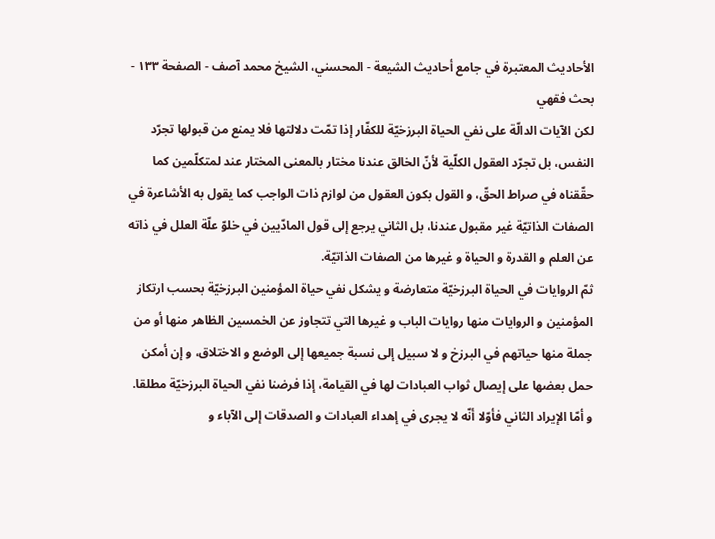الأحاديث المعتبرة في جامع أحاديث الشيعة - المحسني، الشيخ محمد آصف - الصفحة ١٣٣ - بحث فقهي
لكن الآيات الدالّة على نفي الحياة البرزخيّة للكفّار إذا تمّت دلالتها فلا يمنع من قبولها تجرّد النفس، بل تجرّد العقول الكلّية لأنّ الخالق عندنا مختار بالمعنى المختار عند لمتكلّمين كما حقّقناه في صراط الحقّ، و القول بكون العقول من لوازم ذات الواجب كما يقول به الأشاعرة في الصفات الذاتيّة غير مقبول عندنا، بل الثاني يرجع إلى قول المادّيين في خلوّ علّة العلل في ذاته عن العلم و القدرة و الحياة و غيرها من الصفات الذاتيّة.
ثمّ الروايات في الحياة البرزخيّة متعارضة و يشكل نفي حياة المؤمنين البرزخيّة بحسب ارتكاز المؤمنين و الروايات منها روايات الباب و غيرها التي تتجاوز عن الخمسين الظاهر منها أو من جملة منها حياتهم في البرزخ و لا سبيل إلى نسبة جميعها إلى الوضع و الاختلاق، و إن أمكن حمل بعضها على إيصال ثواب العبادات لها في القيامة، إذا فرضنا نفي الحياة البرزخيّة مطلقا.
و أمّا الإيراد الثاني فأوّلا أنّه لا يجرى في إهداء العبادات و الصدقات إلى الآباء و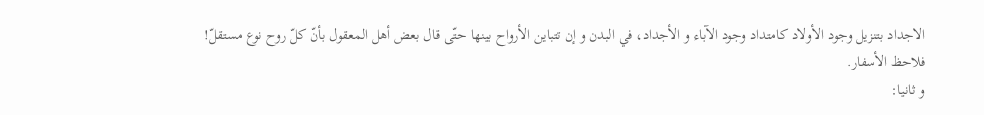الاجداد بتنزيل وجود الأولاد كامتداد وجود الآباء و الأجداد، في البدن و إن تتباين الأرواح بينها حتّى قال بعض أهل المعقول بأنّ كلّ روح نوع مستقلّ! فلاحظ الأسفار.
و ثانيا: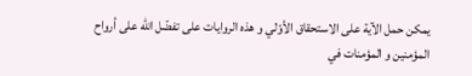يمكن حمل الآية على الاستحقاق الأوّلي و هذه الروايات على تفضّل اللّه على أرواح المؤمنين و المؤمنات في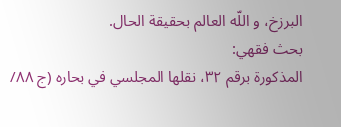البرزخ، و اللّه العالم بحقيقة الحال.
بحث فقهي:
المذكورة برقم ٣٢، نقلها المجلسي في بحاره (ج ٨٨/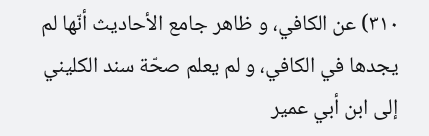٣١٠) عن الكافي، و ظاهر جامع الأحاديث أنّها لم يجدها في الكافي، و لم يعلم صحّة سند الكليني إلى ابن أبي عمير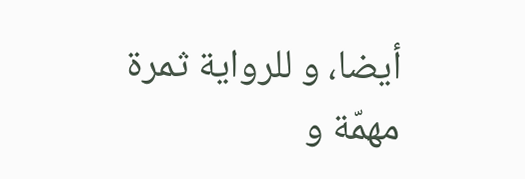أيضا، و للرواية ثمرة مهمّة و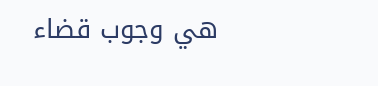هي وجوب قضاء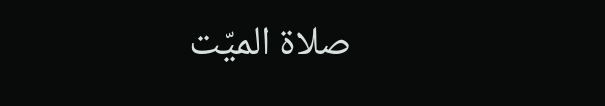صلاة الميّت